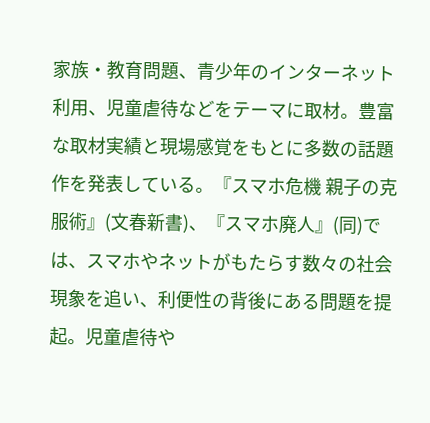家族・教育問題、青少年のインターネット利用、児童虐待などをテーマに取材。豊富な取材実績と現場感覚をもとに多数の話題作を発表している。『スマホ危機 親子の克服術』(文春新書)、『スマホ廃人』(同)では、スマホやネットがもたらす数々の社会現象を追い、利便性の背後にある問題を提起。児童虐待や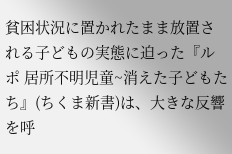貧困状況に置かれたまま放置される子どもの実態に迫った『ルポ 居所不明児童~消えた子どもたち』(ちくま新書)は、大きな反響を呼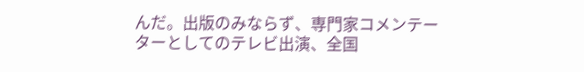んだ。出版のみならず、専門家コメンテーターとしてのテレビ出演、全国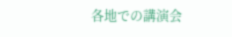各地での講演会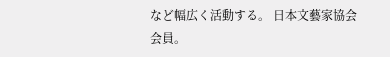など幅広く活動する。 日本文藝家協会会員。